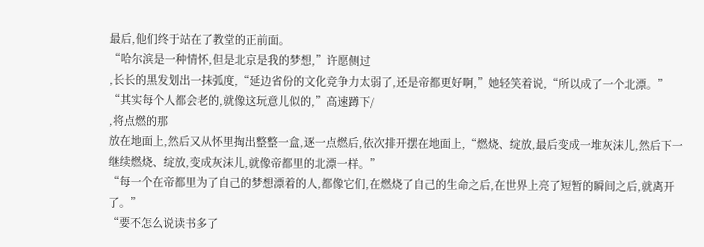最后,他们终于站在了教堂的正前面。
“哈尔滨是一种情怀,但是北京是我的梦想,”许愿侧过
,长长的黑发划出一抹弧度,“延边省份的文化竞争力太弱了,还是帝都更好啊,”她轻笑着说,“所以成了一个北漂。”
“其实每个人都会老的,就像这玩意儿似的,”高速蹲下/
,将点燃的那
放在地面上,然后又从怀里掏出整整一盒,逐一点燃后,依次排开摆在地面上,“燃烧、绽放,最后变成一堆灰沫儿,然后下一
继续燃烧、绽放,变成灰沫儿,就像帝都里的北漂一样。”
“每一个在帝都里为了自己的梦想漂着的人,都像它们,在燃烧了自己的生命之后,在世界上亮了短暂的瞬间之后,就离开了。”
“要不怎么说读书多了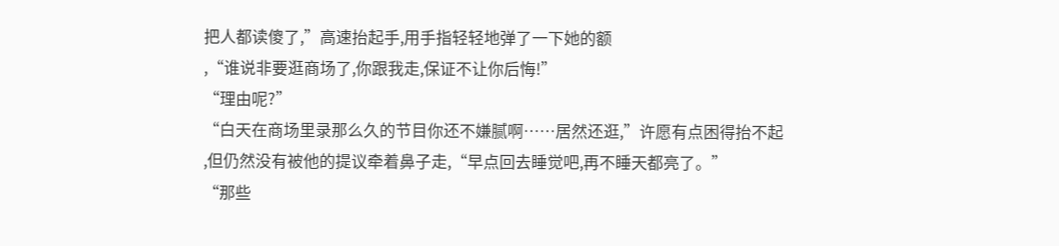把人都读傻了,”高速抬起手,用手指轻轻地弹了一下她的额
,“谁说非要逛商场了,你跟我走,保证不让你后悔!”
“理由呢?”
“白天在商场里录那么久的节目你还不嫌腻啊……居然还逛,”许愿有点困得抬不起
,但仍然没有被他的提议牵着鼻子走,“早点回去睡觉吧,再不睡天都亮了。”
“那些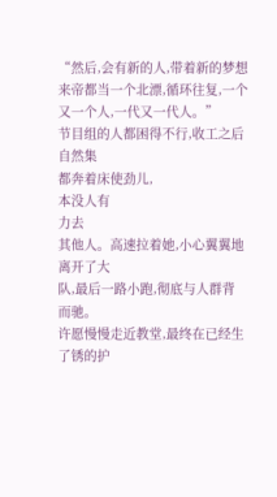“然后,会有新的人,带着新的梦想来帝都当一个北漂,循环往复,一个又一个人,一代又一代人。”
节目组的人都困得不行,收工之后自然集
都奔着床使劲儿,
本没人有
力去
其他人。高速拉着她,小心翼翼地离开了大
队,最后一路小跑,彻底与人群背
而驰。
许愿慢慢走近教堂,最终在已经生了锈的护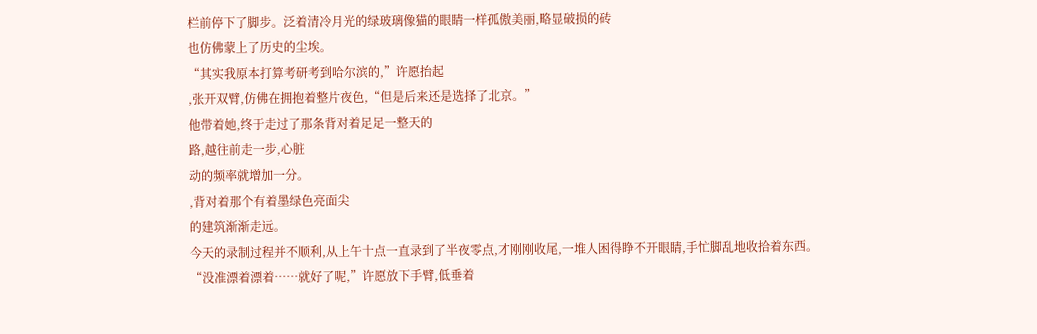栏前停下了脚步。泛着清冷月光的绿玻璃像猫的眼睛一样孤傲美丽,略显破损的砖
也仿佛蒙上了历史的尘埃。
“其实我原本打算考研考到哈尔滨的,”许愿抬起
,张开双臂,仿佛在拥抱着整片夜色,“但是后来还是选择了北京。”
他带着她,终于走过了那条背对着足足一整天的
路,越往前走一步,心脏
动的频率就增加一分。
,背对着那个有着墨绿色亮面尖
的建筑渐渐走远。
今天的录制过程并不顺利,从上午十点一直录到了半夜零点,才刚刚收尾,一堆人困得睁不开眼睛,手忙脚乱地收拾着东西。
“没准漂着漂着……就好了呢,”许愿放下手臂,低垂着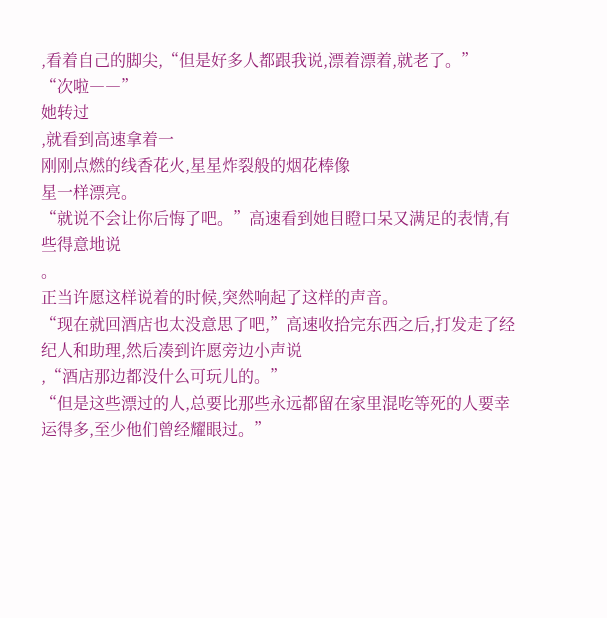,看着自己的脚尖,“但是好多人都跟我说,漂着漂着,就老了。”
“次啦――”
她转过
,就看到高速拿着一
刚刚点燃的线香花火,星星炸裂般的烟花棒像
星一样漂亮。
“就说不会让你后悔了吧。”高速看到她目瞪口呆又满足的表情,有些得意地说
。
正当许愿这样说着的时候,突然响起了这样的声音。
“现在就回酒店也太没意思了吧,”高速收拾完东西之后,打发走了经纪人和助理,然后凑到许愿旁边小声说
,“酒店那边都没什么可玩儿的。”
“但是这些漂过的人,总要比那些永远都留在家里混吃等死的人要幸运得多,至少他们曾经耀眼过。”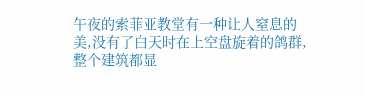午夜的索菲亚教堂有一种让人窒息的美,没有了白天时在上空盘旋着的鸽群,整个建筑都显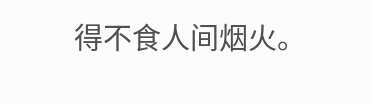得不食人间烟火。